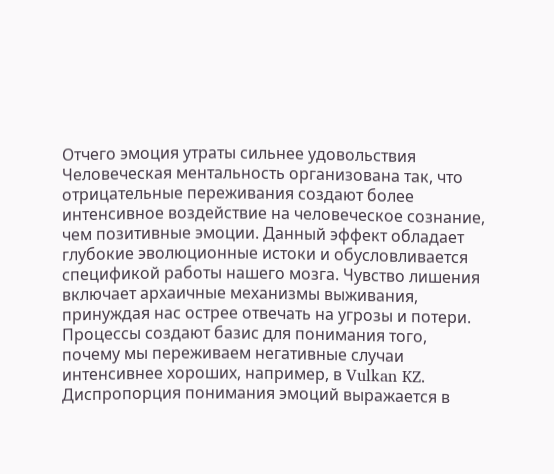Отчего эмоция утраты сильнее удовольствия
Человеческая ментальность организована так, что отрицательные переживания создают более интенсивное воздействие на человеческое сознание, чем позитивные эмоции. Данный эффект обладает глубокие эволюционные истоки и обусловливается спецификой работы нашего мозга. Чувство лишения включает архаичные механизмы выживания, принуждая нас острее отвечать на угрозы и потери. Процессы создают базис для понимания того, почему мы переживаем негативные случаи интенсивнее хороших, например, в Vulkan KZ.
Диспропорция понимания эмоций выражается в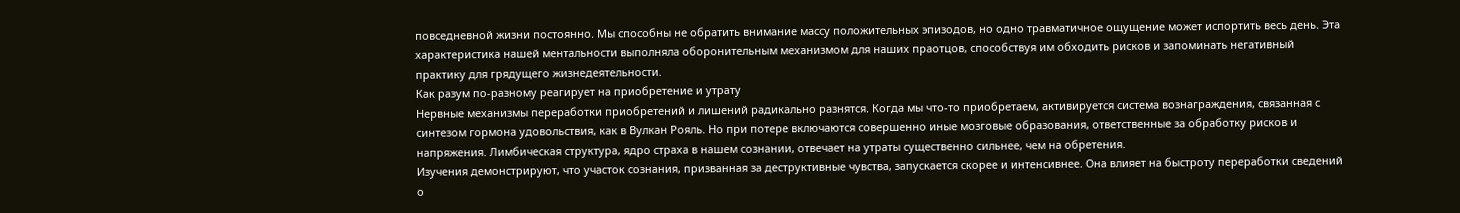повседневной жизни постоянно. Мы способны не обратить внимание массу положительных эпизодов, но одно травматичное ощущение может испортить весь день. Эта характеристика нашей ментальности выполняла оборонительным механизмом для наших праотцов, способствуя им обходить рисков и запоминать негативный практику для грядущего жизнедеятельности.
Как разум по-разному реагирует на приобретение и утрату
Нервные механизмы переработки приобретений и лишений радикально разнятся. Когда мы что-то приобретаем, активируется система вознаграждения, связанная с синтезом гормона удовольствия, как в Вулкан Рояль. Но при потере включаются совершенно иные мозговые образования, ответственные за обработку рисков и напряжения. Лимбическая структура, ядро страха в нашем сознании, отвечает на утраты существенно сильнее, чем на обретения.
Изучения демонстрируют, что участок сознания, призванная за деструктивные чувства, запускается скорее и интенсивнее. Она влияет на быстроту переработки сведений о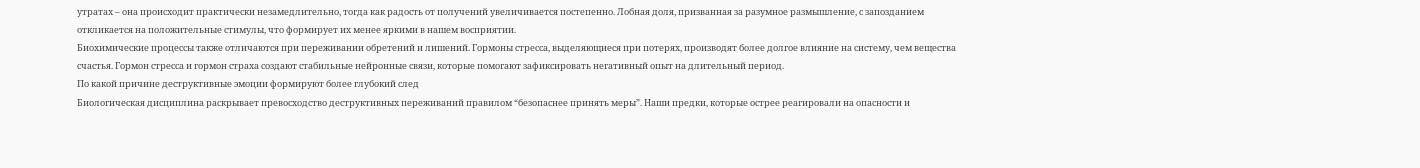утратах – она происходит практически незамедлительно, тогда как радость от получений увеличивается постепенно. Лобная доля, призванная за разумное размышление, с запозданием откликается на положительные стимулы, что формирует их менее яркими в нашем восприятии.
Биохимические процессы также отличаются при переживании обретений и лишений. Гормоны стресса, выделяющиеся при потерях, производят более долгое влияние на систему, чем вещества счастья. Гормон стресса и гормон страха создают стабильные нейронные связи, которые помогают зафиксировать негативный опыт на длительный период.
По какой причине деструктивные эмоции формируют более глубокий след
Биологическая дисциплина раскрывает превосходство деструктивных переживаний правилом “безопаснее принять меры”. Наши предки, которые острее реагировали на опасности и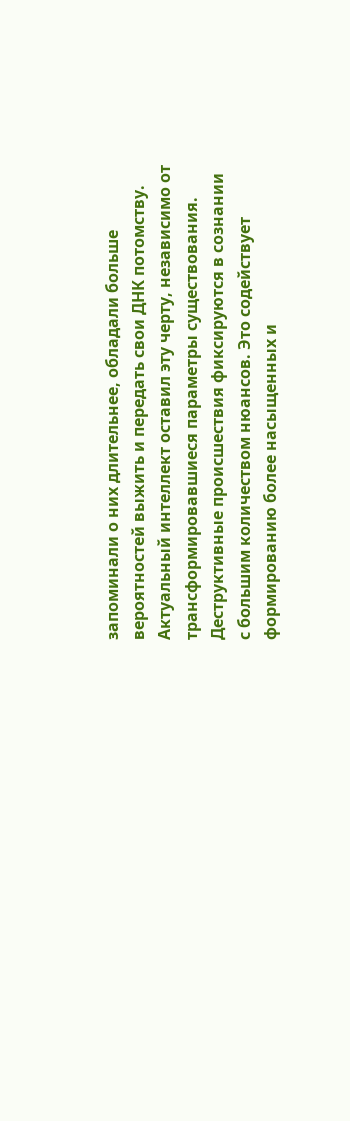запоминали о них длительнее, обладали больше вероятностей выжить и передать свои ДНК потомству. Актуальный интеллект оставил эту черту, независимо от трансформировавшиеся параметры существования.
Деструктивные происшествия фиксируются в сознании с большим количеством нюансов. Это содействует формированию более насыщенных и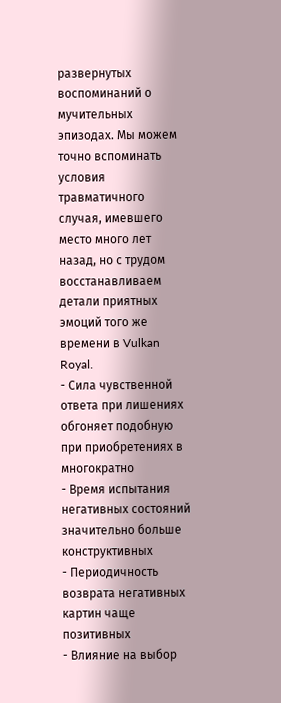развернутых воспоминаний о мучительных эпизодах. Мы можем точно вспоминать условия травматичного случая, имевшего место много лет назад, но с трудом восстанавливаем детали приятных эмоций того же времени в Vulkan Royal.
- Сила чувственной ответа при лишениях обгоняет подобную при приобретениях в многократно
- Время испытания негативных состояний значительно больше конструктивных
- Периодичность возврата негативных картин чаще позитивных
- Влияние на выбор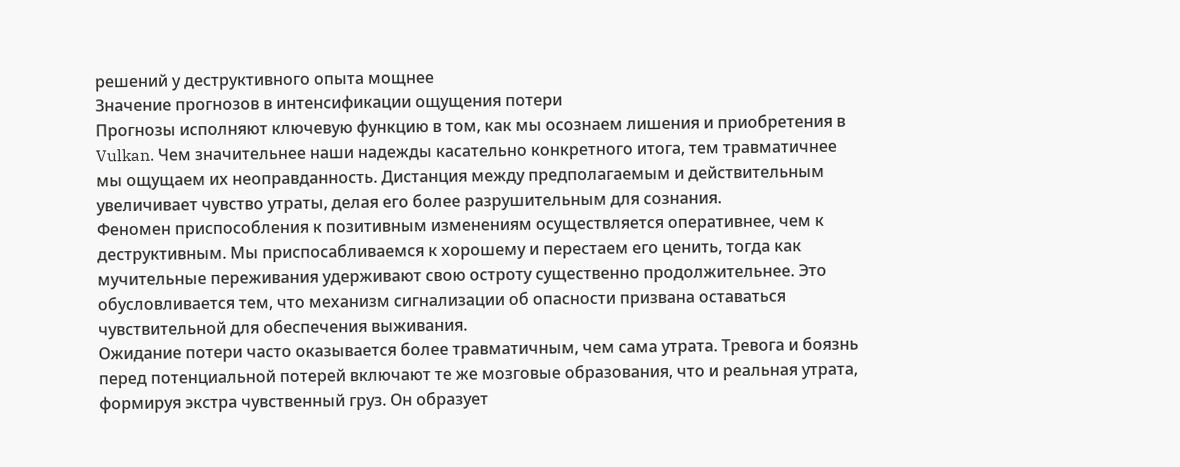решений у деструктивного опыта мощнее
Значение прогнозов в интенсификации ощущения потери
Прогнозы исполняют ключевую функцию в том, как мы осознаем лишения и приобретения в Vulkan. Чем значительнее наши надежды касательно конкретного итога, тем травматичнее мы ощущаем их неоправданность. Дистанция между предполагаемым и действительным увеличивает чувство утраты, делая его более разрушительным для сознания.
Феномен приспособления к позитивным изменениям осуществляется оперативнее, чем к деструктивным. Мы приспосабливаемся к хорошему и перестаем его ценить, тогда как мучительные переживания удерживают свою остроту существенно продолжительнее. Это обусловливается тем, что механизм сигнализации об опасности призвана оставаться чувствительной для обеспечения выживания.
Ожидание потери часто оказывается более травматичным, чем сама утрата. Тревога и боязнь перед потенциальной потерей включают те же мозговые образования, что и реальная утрата, формируя экстра чувственный груз. Он образует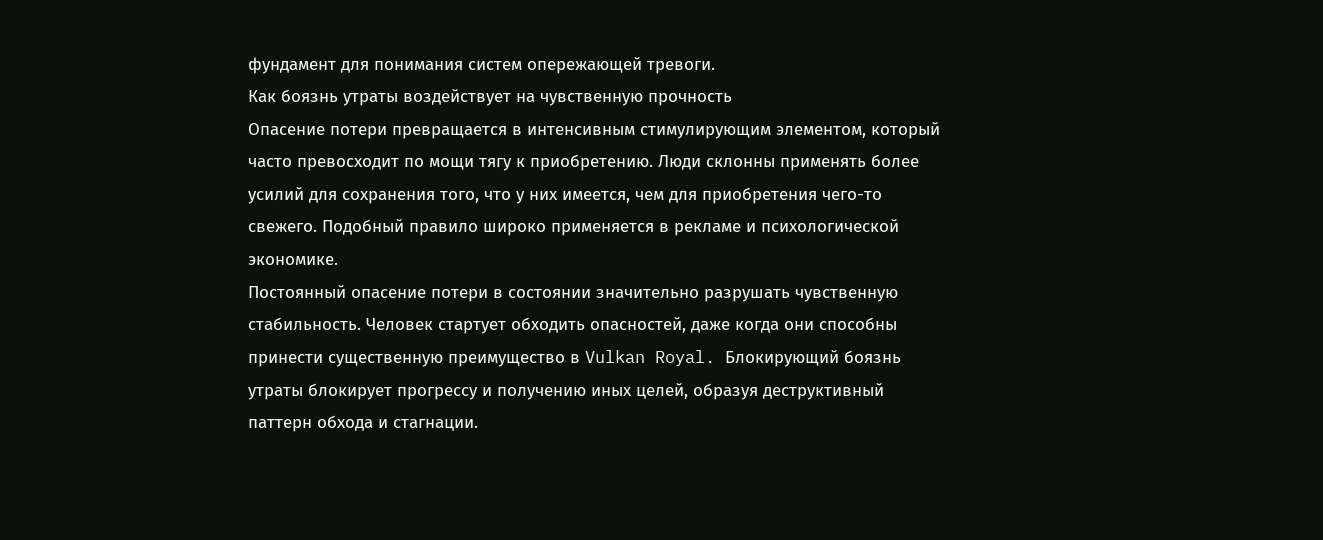фундамент для понимания систем опережающей тревоги.
Как боязнь утраты воздействует на чувственную прочность
Опасение потери превращается в интенсивным стимулирующим элементом, который часто превосходит по мощи тягу к приобретению. Люди склонны применять более усилий для сохранения того, что у них имеется, чем для приобретения чего-то свежего. Подобный правило широко применяется в рекламе и психологической экономике.
Постоянный опасение потери в состоянии значительно разрушать чувственную стабильность. Человек стартует обходить опасностей, даже когда они способны принести существенную преимущество в Vulkan Royal. Блокирующий боязнь утраты блокирует прогрессу и получению иных целей, образуя деструктивный паттерн обхода и стагнации.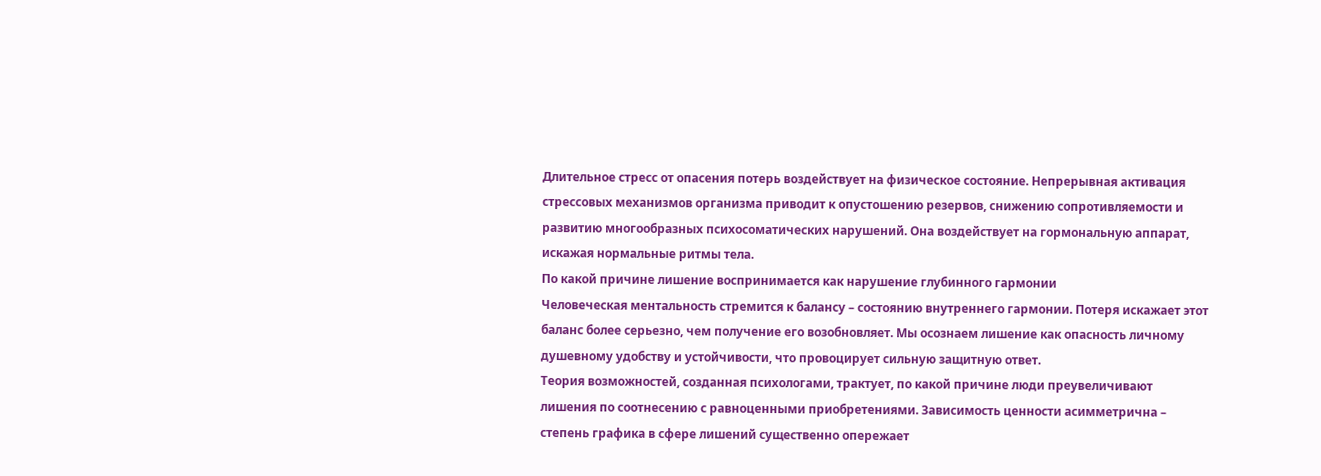Длительное стресс от опасения потерь воздействует на физическое состояние. Непрерывная активация стрессовых механизмов организма приводит к опустошению резервов, снижению сопротивляемости и развитию многообразных психосоматических нарушений. Она воздействует на гормональную аппарат, искажая нормальные ритмы тела.
По какой причине лишение воспринимается как нарушение глубинного гармонии
Человеческая ментальность стремится к балансу – состоянию внутреннего гармонии. Потеря искажает этот баланс более серьезно, чем получение его возобновляет. Мы осознаем лишение как опасность личному душевному удобству и устойчивости, что провоцирует сильную защитную ответ.
Теория возможностей, созданная психологами, трактует, по какой причине люди преувеличивают лишения по соотнесению с равноценными приобретениями. Зависимость ценности асимметрична – степень графика в сфере лишений существенно опережает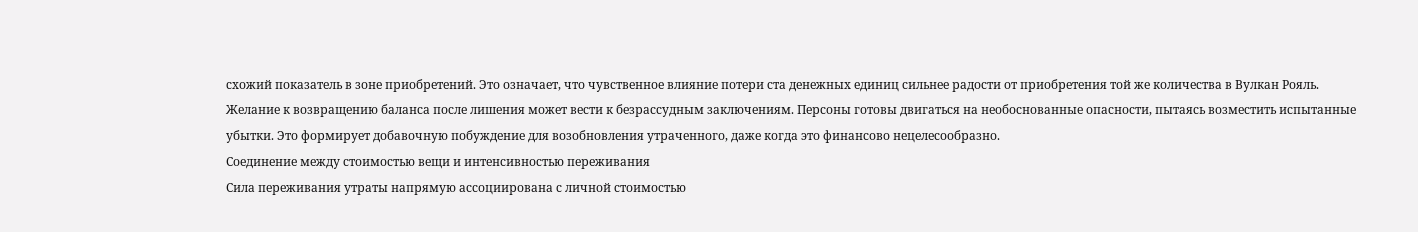схожий показатель в зоне приобретений. Это означает, что чувственное влияние потери ста денежных единиц сильнее радости от приобретения той же количества в Вулкан Рояль.
Желание к возвращению баланса после лишения может вести к безрассудным заключениям. Персоны готовы двигаться на необоснованные опасности, пытаясь возместить испытанные убытки. Это формирует добавочную побуждение для возобновления утраченного, даже когда это финансово нецелесообразно.
Соединение между стоимостью вещи и интенсивностью переживания
Сила переживания утраты напрямую ассоциирована с личной стоимостью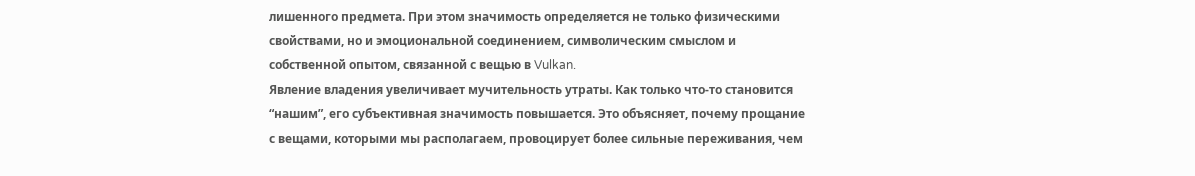лишенного предмета. При этом значимость определяется не только физическими свойствами, но и эмоциональной соединением, символическим смыслом и собственной опытом, связанной с вещью в Vulkan.
Явление владения увеличивает мучительность утраты. Как только что-то становится “нашим”, его субъективная значимость повышается. Это объясняет, почему прощание с вещами, которыми мы располагаем, провоцирует более сильные переживания, чем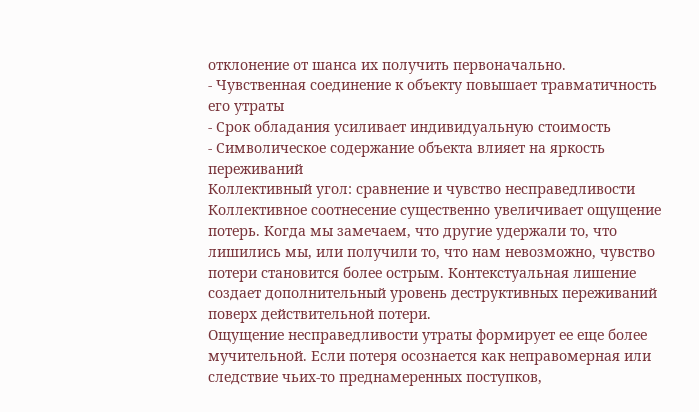отклонение от шанса их получить первоначально.
- Чувственная соединение к объекту повышает травматичность его утраты
- Срок обладания усиливает индивидуальную стоимость
- Символическое содержание объекта влияет на яркость переживаний
Коллективный угол: сравнение и чувство несправедливости
Коллективное соотнесение существенно увеличивает ощущение потерь. Когда мы замечаем, что другие удержали то, что лишились мы, или получили то, что нам невозможно, чувство потери становится более острым. Контекстуальная лишение создает дополнительный уровень деструктивных переживаний поверх действительной потери.
Ощущение несправедливости утраты формирует ее еще более мучительной. Если потеря осознается как неправомерная или следствие чьих-то преднамеренных поступков,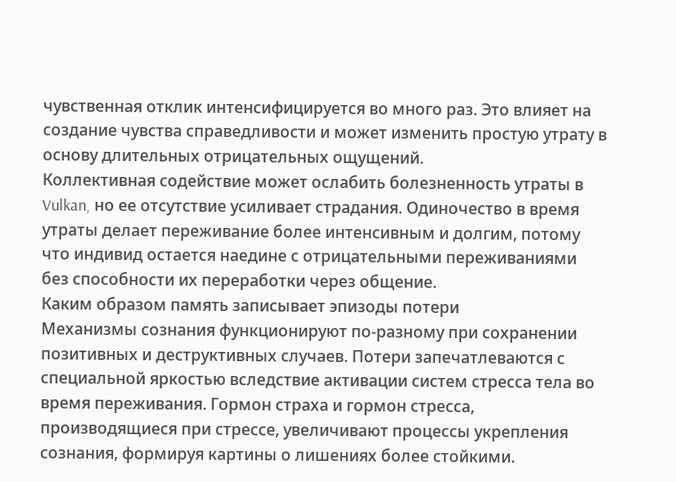чувственная отклик интенсифицируется во много раз. Это влияет на создание чувства справедливости и может изменить простую утрату в основу длительных отрицательных ощущений.
Коллективная содействие может ослабить болезненность утраты в Vulkan, но ее отсутствие усиливает страдания. Одиночество в время утраты делает переживание более интенсивным и долгим, потому что индивид остается наедине с отрицательными переживаниями без способности их переработки через общение.
Каким образом память записывает эпизоды потери
Механизмы сознания функционируют по-разному при сохранении позитивных и деструктивных случаев. Потери запечатлеваются с специальной яркостью вследствие активации систем стресса тела во время переживания. Гормон страха и гормон стресса, производящиеся при стрессе, увеличивают процессы укрепления сознания, формируя картины о лишениях более стойкими.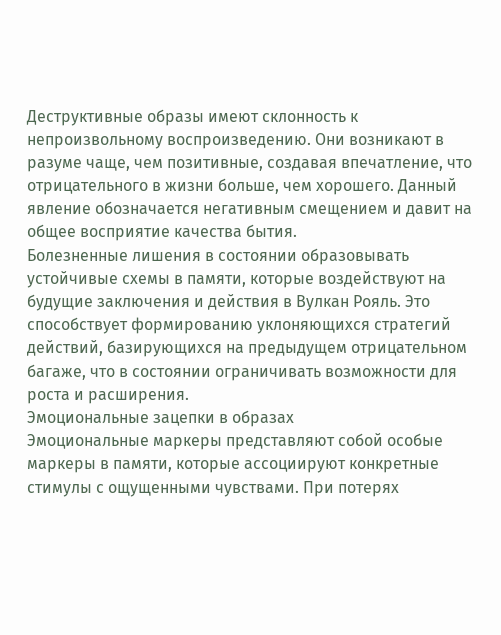Деструктивные образы имеют склонность к непроизвольному воспроизведению. Они возникают в разуме чаще, чем позитивные, создавая впечатление, что отрицательного в жизни больше, чем хорошего. Данный явление обозначается негативным смещением и давит на общее восприятие качества бытия.
Болезненные лишения в состоянии образовывать устойчивые схемы в памяти, которые воздействуют на будущие заключения и действия в Вулкан Рояль. Это способствует формированию уклоняющихся стратегий действий, базирующихся на предыдущем отрицательном багаже, что в состоянии ограничивать возможности для роста и расширения.
Эмоциональные зацепки в образах
Эмоциональные маркеры представляют собой особые маркеры в памяти, которые ассоциируют конкретные стимулы с ощущенными чувствами. При потерях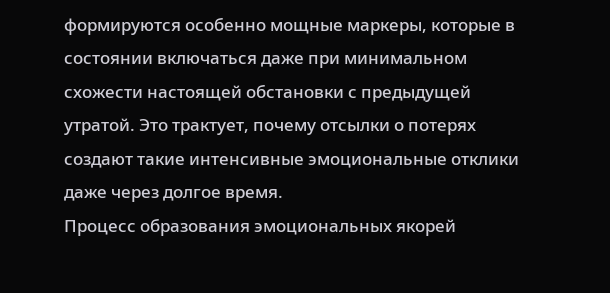формируются особенно мощные маркеры, которые в состоянии включаться даже при минимальном схожести настоящей обстановки с предыдущей утратой. Это трактует, почему отсылки о потерях создают такие интенсивные эмоциональные отклики даже через долгое время.
Процесс образования эмоциональных якорей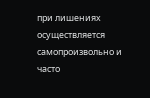при лишениях осуществляется самопроизвольно и часто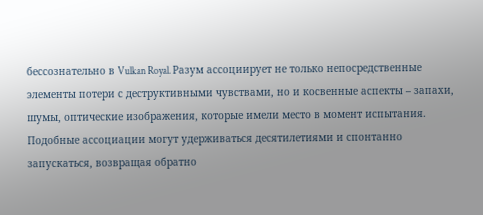бессознательно в Vulkan Royal. Разум ассоциирует не только непосредственные элементы потери с деструктивными чувствами, но и косвенные аспекты – запахи, шумы, оптические изображения, которые имели место в момент испытания. Подобные ассоциации могут удерживаться десятилетиями и спонтанно запускаться, возвращая обратно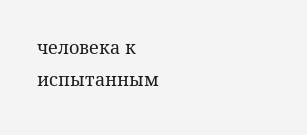человека к испытанным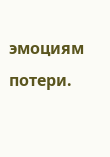эмоциям потери.